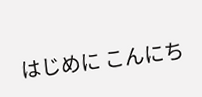はじめに こんにち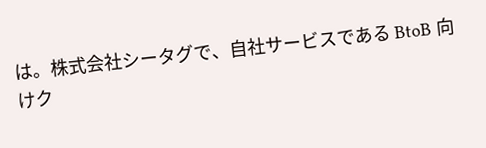は。株式会社シータグで、自社サービスである BtoB 向けク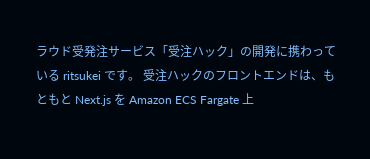ラウド受発注サービス「受注ハック」の開発に携わっている ritsukei です。 受注ハックのフロントエンドは、もともと Next.js を Amazon ECS Fargate 上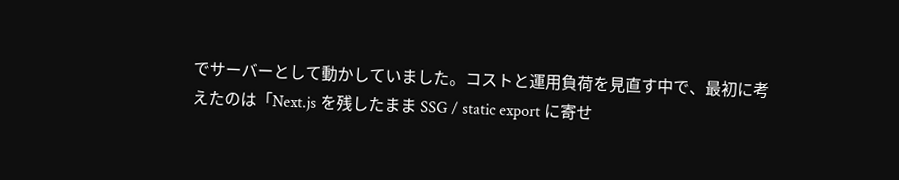でサーバーとして動かしていました。コストと運用負荷を見直す中で、最初に考えたのは「Next.js を残したまま SSG / static export に寄せ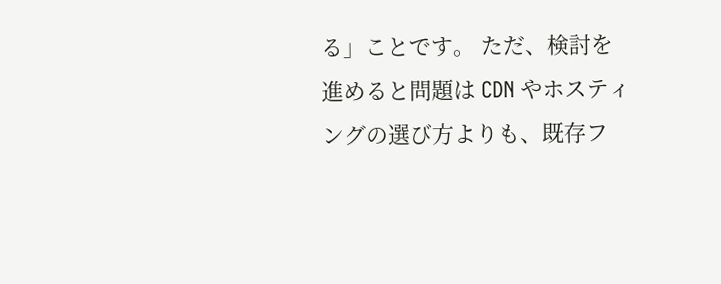る」ことです。 ただ、検討を進めると問題は CDN やホスティングの選び方よりも、既存フ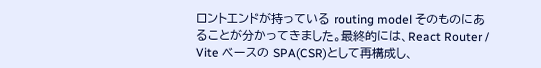ロントエンドが持っている routing model そのものにあることが分かってきました。最終的には、React Router / Vite ベースの SPA(CSR)として再構成し、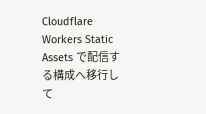Cloudflare Workers Static Assets で配信する構成へ移行して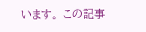います。 この記事